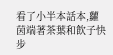看了小半本話本,蘿茵端著茶葉和飲子快步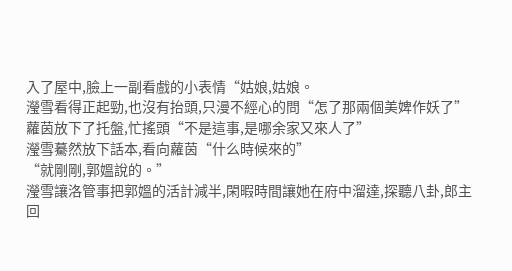入了屋中,臉上一副看戲的小表情“姑娘,姑娘。
瀅雪看得正起勁,也沒有抬頭,只漫不經心的問“怎了那兩個美婢作妖了”
蘿茵放下了托盤,忙搖頭“不是這事,是哪余家又來人了”
瀅雪驀然放下話本,看向蘿茵“什么時候來的”
“就剛剛,郭媼說的。”
瀅雪讓洛管事把郭媼的活計減半,閑暇時間讓她在府中溜達,探聽八卦,郎主回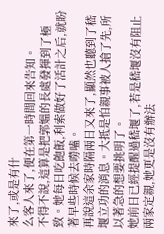來了,或是有什
么客人來了,便在第一時間回來告知。
不得不說,這算是把郭媼的長處發揮到了極致。她每日吃飽飯,利索做好了活計之后,就盼著早些時候去嘮嗑。
再說這余家時隔兩日又來了,顯然也聽到了嵇堰立功的消息。大抵是怕親事被人搶了先,所以著急的想要挑明了。
她前日已經提醒過嵇堰了,若是嵇堰沒有阻止兩家定親,她更是沒有辦法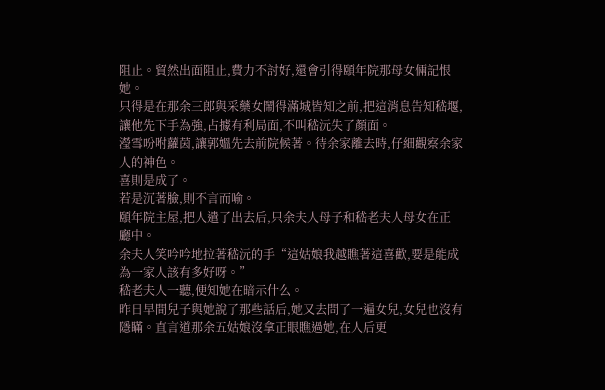阻止。貿然出面阻止,費力不討好,還會引得頤年院那母女倆記恨她。
只得是在那余三郎與采藥女鬧得滿城皆知之前,把這消息告知嵇堰,讓他先下手為強,占據有利局面,不叫嵇沅失了顏面。
瀅雪吩咐蘿茵,讓郭媼先去前院候著。待余家離去時,仔細觀察余家人的神色。
喜則是成了。
若是沉著臉,則不言而喻。
頤年院主屋,把人遣了出去后,只余夫人母子和嵇老夫人母女在正
廳中。
余夫人笑吟吟地拉著嵇沅的手“這姑娘我越瞧著這喜歡,要是能成為一家人該有多好呀。”
嵇老夫人一聽,便知她在暗示什么。
昨日早間兒子與她說了那些話后,她又去問了一遍女兒,女兒也沒有隱瞞。直言道那余五姑娘沒拿正眼瞧過她,在人后更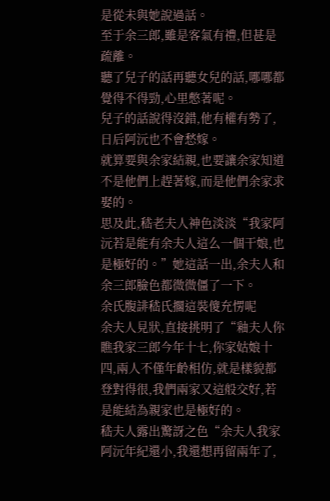是從未與她說過話。
至于余三郎,雖是客氣有禮,但甚是疏離。
聽了兒子的話再聽女兒的話,哪哪都覺得不得勁,心里憋著呢。
兒子的話說得沒錯,他有權有勢了,日后阿沅也不會愁嫁。
就算要與余家結親,也要讓余家知道不是他們上趕著嫁,而是他們余家求娶的。
思及此,嵇老夫人神色淡淡“我家阿沅若是能有余夫人這么一個干娘,也是極好的。”她這話一出,余夫人和余三郎臉色都微微僵了一下。
余氏腹誹嵇氏擱這裝傻充愣呢
余夫人見狀,直接挑明了“釉夫人你瞧我家三郎今年十七,你家姑娘十四,兩人不僅年齡相仿,就是樣貌都登對得很,我們兩家又這般交好,若是能結為親家也是極好的。
嵇夫人露出驚訝之色“余夫人我家阿沅年紀還小,我還想再留兩年了,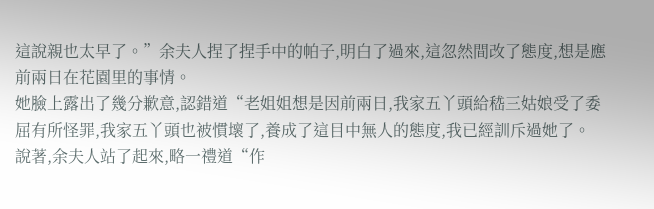這說親也太早了。”余夫人捏了捏手中的帕子,明白了過來,這忽然間改了態度,想是應前兩日在花園里的事情。
她臉上露出了幾分歉意,認錯道“老姐姐想是因前兩日,我家五丫頭給嵇三姑娘受了委屈有所怪罪,我家五丫頭也被慣壞了,養成了這目中無人的態度,我已經訓斥過她了。
說著,余夫人站了起來,略一禮道“作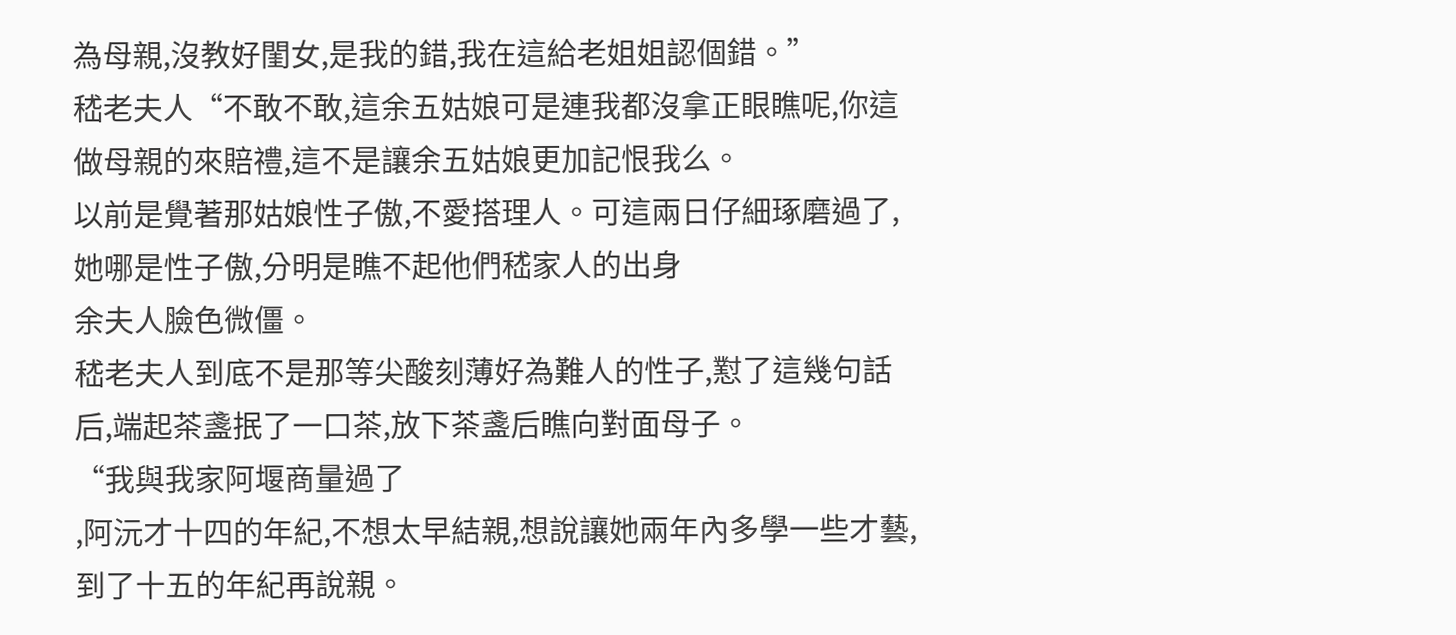為母親,沒教好閨女,是我的錯,我在這給老姐姐認個錯。”
嵇老夫人“不敢不敢,這余五姑娘可是連我都沒拿正眼瞧呢,你這做母親的來賠禮,這不是讓余五姑娘更加記恨我么。
以前是覺著那姑娘性子傲,不愛搭理人。可這兩日仔細琢磨過了,她哪是性子傲,分明是瞧不起他們嵇家人的出身
余夫人臉色微僵。
嵇老夫人到底不是那等尖酸刻薄好為難人的性子,懟了這幾句話后,端起茶盞抿了一口茶,放下茶盞后瞧向對面母子。
“我與我家阿堰商量過了
,阿沅才十四的年紀,不想太早結親,想說讓她兩年內多學一些才藝,到了十五的年紀再說親。